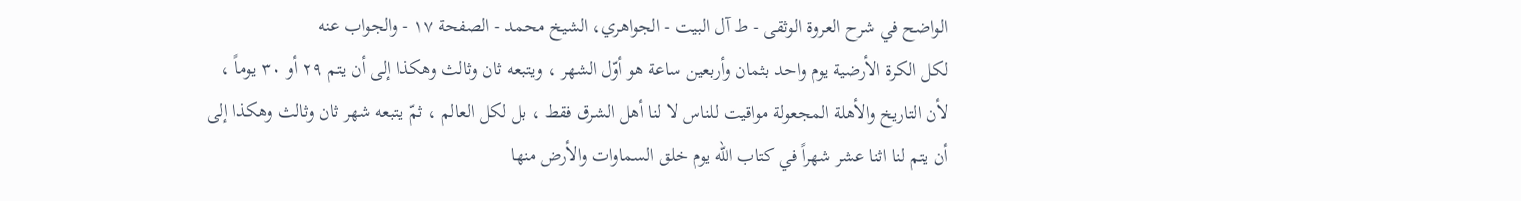الواضح في شرح العروة الوثقى - ط آل البيت - الجواهري، الشيخ محمد - الصفحة ١٧ - والجواب عنه
لكل الكرة الأرضية يوم واحد بثمان وأربعين ساعة هو أوّل الشهر ، ويتبعه ثان وثالث وهكذا إلى أن يتم ٢٩ أو ٣٠ يوماً ، لأن التاريخ والأهلة المجعولة مواقيت للناس لا لنا أهل الشرق فقط ، بل لكل العالم ، ثمّ يتبعه شهر ثان وثالث وهكذا إلى أن يتم لنا اثنا عشر شهراً في كتاب الله يوم خلق السماوات والأرض منها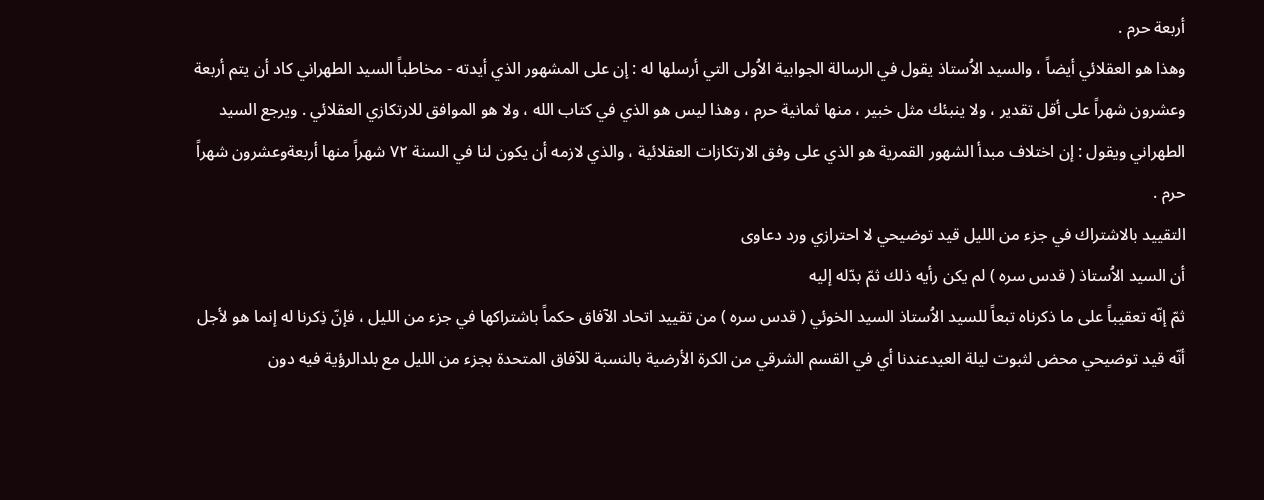أربعة حرم .
وهذا هو العقلائي أيضاً ، والسيد الاُستاذ يقول في الرسالة الجوابية الاُولى التي أرسلها له : إن على المشهور الذي أيدته - مخاطباً السيد الطهراني كاد أن يتم أربعة وعشرون شهراً على أقل تقدير ، ولا ينبئك مثل خبير ، منها ثمانية حرم ، وهذا ليس هو الذي في كتاب الله ، ولا هو الموافق للارتكازي العقلائي . ويرجع السيد الطهراني ويقول : إن اختلاف مبدأ الشهور القمرية هو الذي على وفق الارتكازات العقلائية ، والذي لازمه أن يكون لنا في السنة ٧٢ شهراً منها أربعةوعشرون شهراً حرم .
التقييد بالاشتراك في جزء من الليل قيد توضيحي لا احترازي ورد دعاوى
أن السيد الاُستاذ ( قدس سره ) لم يكن رأيه ذلك ثمّ بدّله إليه
ثمّ إنّه تعقيباً على ما ذكرناه تبعاً للسيد الاُستاذ السيد الخوئي ( قدس سره ) من تقييد اتحاد الآفاق حكماً باشتراكها في جزء من الليل ، فإنّ ذِكرنا له إنما هو لأجل أنّه قيد توضيحي محض لثبوت ليلة العيدعندنا أي في القسم الشرقي من الكرة الأرضية بالنسبة للآفاق المتحدة بجزء من الليل مع بلدالرؤية فيه دون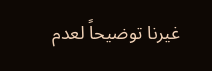غيرنا توضيحاً لعدم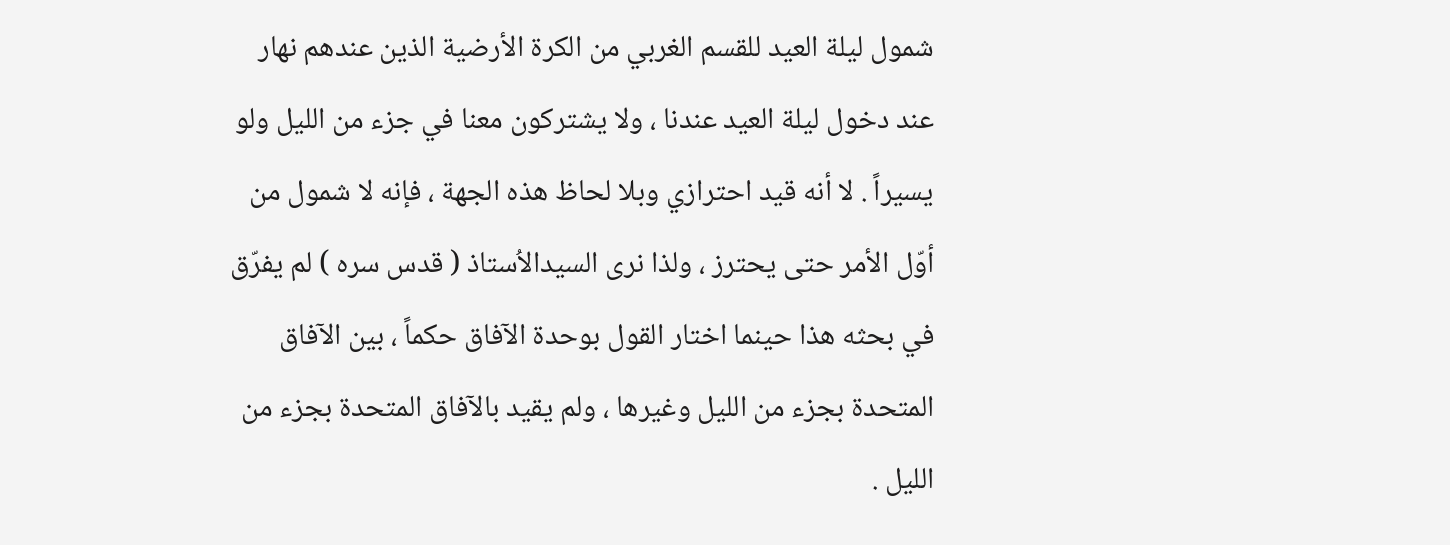شمول ليلة العيد للقسم الغربي من الكرة الأرضية الذين عندهم نهار عند دخول ليلة العيد عندنا ، ولا يشتركون معنا في جزء من الليل ولو يسيراً . لا أنه قيد احترازي وبلا لحاظ هذه الجهة ، فإنه لا شمول من أوّل الأمر حتى يحترز ، ولذا نرى السيدالاُستاذ ( قدس سره ) لم يفرّق في بحثه هذا حينما اختار القول بوحدة الآفاق حكماً ، بين الآفاق المتحدة بجزء من الليل وغيرها ، ولم يقيد بالآفاق المتحدة بجزء من الليل .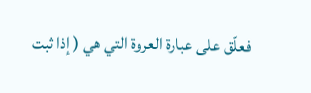فعلّق على عبارة العروة التي هي ( إذا ثبت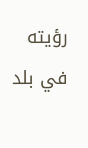رؤيته في بلد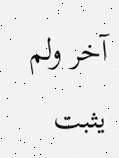آخر ولم يثبت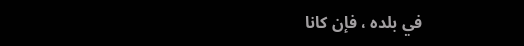في بلده ، فإن كانا